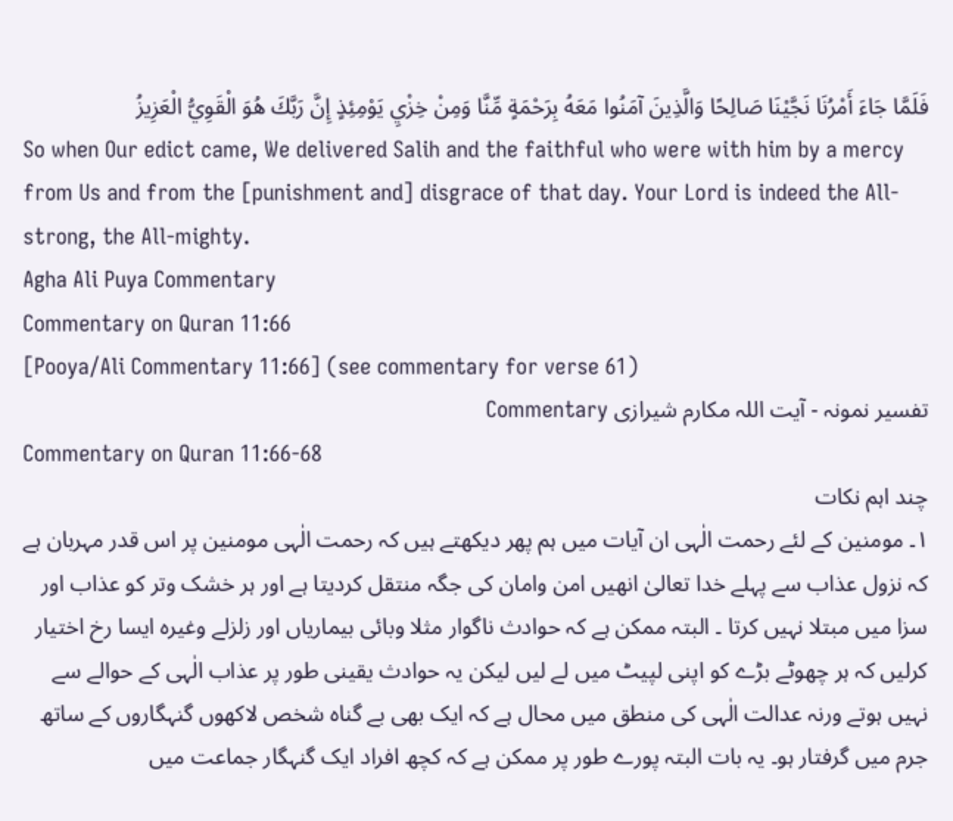فَلَمَّا جَاءَ أَمْرُنَا نَجَّيْنَا صَالِحًا وَالَّذِينَ آمَنُوا مَعَهُ بِرَحْمَةٍ مِّنَّا وَمِنْ خِزْيِ يَوْمِئِذٍ إِنَّ رَبَّكَ هُوَ الْقَوِيُّ الْعَزِيزُ
So when Our edict came, We delivered Salih and the faithful who were with him by a mercy from Us and from the [punishment and] disgrace of that day. Your Lord is indeed the All-strong, the All-mighty.
Agha Ali Puya Commentary
Commentary on Quran 11:66
[Pooya/Ali Commentary 11:66] (see commentary for verse 61)
تفسیر نمونہ - آیت اللہ مکارم شیرازی Commentary
Commentary on Quran 11:66-68
چند اہم نکات
۱۔ مومنین کے لئے رحمت الٰہی ان آیات میں ہم پھر دیکھتے ہیں کہ رحمت الٰہی مومنین پر اس قدر مہربان ہے کہ نزول عذاب سے پہلے خدا تعالیٰ انھیں امن وامان کی جگہ منتقل کردیتا ہے اور ہر خشک وتر کو عذاب اور سزا میں مبتلا نہیں کرتا ۔ البتہ ممکن ہے کہ حوادث ناگوار مثلا وبائی بیماریاں اور زلزلے وغیرہ ایسا رخ اختیار کرلیں کہ ہر چھوٹے بڑے کو اپنی لپیٹ میں لے لیں لیکن یہ حوادث یقینی طور پر عذاب الٰہی کے حوالے سے نہیں ہوتے ورنہ عدالت الٰہی کی منطق میں محال ہے کہ ایک بھی بے گناہ شخص لاکھوں گنہگاروں کے ساتھ جرم میں گرفتار ہو۔ یہ بات البتہ پورے طور پر ممکن ہے کہ کچھ افراد ایک گنہگار جماعت میں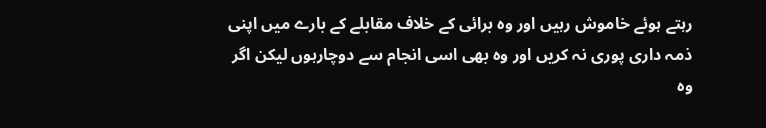رہتے ہوئے خاموش رہیں اور وہ برائی کے خلاف مقابلے کے بارے میں اپنی ذمہ داری پوری نہ کریں اور وہ بھی اسی انجام سے دوچارہوں لیکن اگر وہ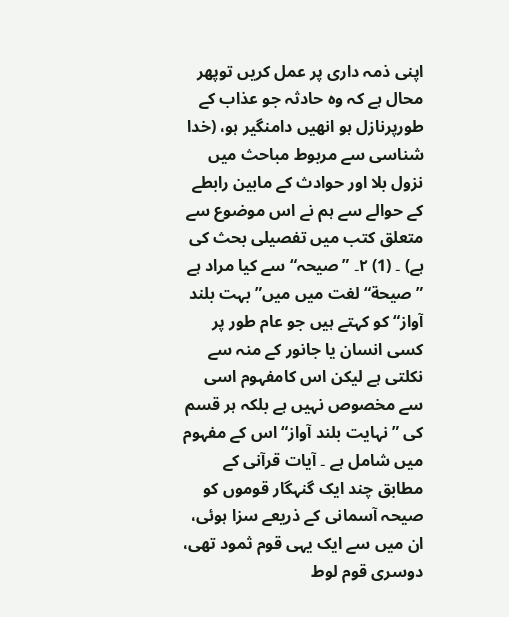اپنی ذمہ داری پر عمل کریں توپھر محال ہے کہ وہ حادثہ جو عذاب کے طورپرنازل ہو انھیں دامنگیر ہو، (خدا شناسی سے مربوط مباحث میں نزول بلا اور حوادث کے مابین رابطے کے حوالے سے ہم نے اس موضوع سے متعلق کتب میں تفصیلی بحث کی ہے) ۔ (1) ۲۔ ”صیحہ“ سے کیا مراد ہے ”صیحة“ لغت میں میں” بہت بلند آواز“ کو کہتے ہیں جو عام طور پر کسی انسان یا جانور کے منہ سے نکلتی ہے لیکن اس کامفہوم اسی سے مخصوص نہیں ہے بلکہ ہر قسم کی ”نہایت بلند آواز“ اس کے مفہوم میں شامل ہے ۔ آیات قرآنی کے مطابق چند ایک گنہگار قوموں کو صیحہ آسمانی کے ذریعے سزا ہوئی، ان میں سے ایک یہی قوم ثمود تھی، دوسری قوم لوط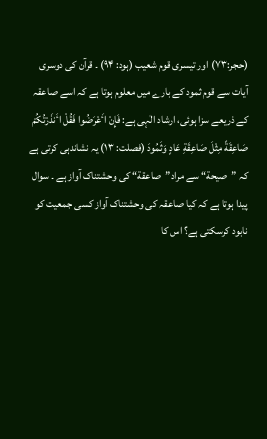(حجر:۷۳) اور تیسری قوم شعیب (ہود: ۹۴) ۔ قرآن کی دوسری آیات سے قوم ثمود کے بارے میں معلوم ہوتا ہے کہ اسے صاعقہ کے ذریعے سزا ہوئی، ارشاد الٰہی ہے: فَإِنْ اٴَعْرَضُوا فَقُلْ اٴَنذَرْتُکُمْ صَاعِقَةً مِثْلَ صَاعِقَةِ عَادٍ وَثَمُودَ (فصلت: ۱۳) یہ نشاندہی کرتی ہے کہ ”صیحة“ سے مراد”صاعقة“ کی وحشتناک آواز ہے ۔ سوال پیدا ہوتا ہے کہ کیا صاعقہ کی وحشتناک آواز کسی جمعیت کو نابود کرسکتی ہے؟ اس کا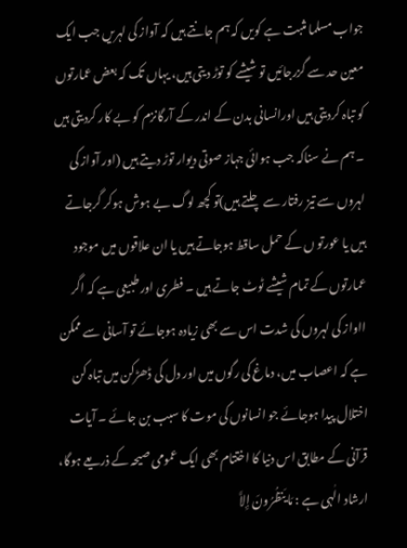جواب مسلما مثبت ہے کویں کہ ہم جانتے ہیں کہ آواز کی لہریں جب ایک معین حد سے گزرجائیں تو شیشے کو توڑ دیتی ہیں، یہاں تک کہ بعض عمارتوں کو تباہ کردیتی ہیں اورانسانی بدن کے اندر کے آرگانزم کو بے کار کردیتی ہیں ۔ ہم نے سناکہ جب ہوائی جہاز صوتی دیوار توڑ دیتے ہیں (اور آواز کی لہروں سے تیز رفتار سے چلتے ہیں)تو کچھ لوگ بے ہوش ہوکر گرجاتے ہیں یا عورتو ں کے حمل ساقط ہوجاتے ہیں یا ان علاقوں میں موجود عمارتوں کے تمام شیشے ٹوٹ جاتے ہیں ۔ فطری اور طبیعی ہے کہ اگر ااواز کی لہروں کی شدت اس سے بھی زیادہ ہوجائے تو آسانی سے ممکن ہے کہ اعصاب میں، دماغ کی رگوں میں اور دل کی ڈھڑکن میں تباہ کن اختلال پیدا ہوجائے جو انسانوں کی موت کا سبب بن جائے ۔ آیات قرآنی کے مطابق اس دنیا کا اختتام بھی ایک عمومی صیحہ کے ذریعے ہوگا، ارشاد الٰہی ہے : مَا یَنظُرُونَ إِلاَّ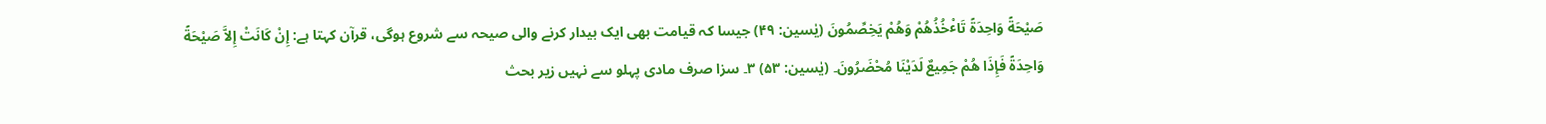صَیْحَةً وَاحِدَةً تَاٴْخُذُھُمْ وَھُمْ یَخِصِّمُونَ (یٰسین: ۴۹) جیسا کہ قیامت بھی ایک بیدار کرنے والی صیحہ سے شروع ہوگی، قرآن کہتا ہے: إِنْ کَانَتْ إِلاَّ صَیْحَةً وَاحِدَةً فَإِذَا ھُمْ جَمِیعٌ لَدَیْنَا مُحْضَرُونَ۔ (یٰسین: ۵۳) ۳۔ سزا صرف مادی پہلو سے نہیں زیر بحث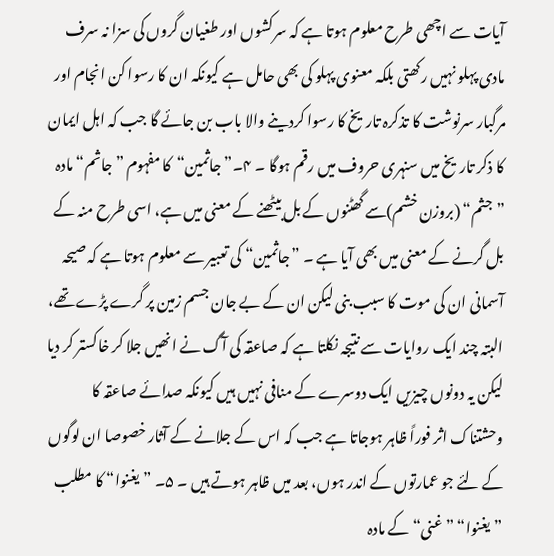آیات سے اچھی طرح معلوم ہوتا ہے کہ سرکشوں اور طغیان گروں کی سزا نہ سرف مادی پہلو نہیں رکھتی بلکہ معنوی پہلو کی بھی حامل ہے کیونکہ ان کا رسوا کن انجام اور مرگبار سرنوشت کا تذکرہ تاریخ کا رسوا کردینے والا باب بن جائے گا جب کہ اہل ایمان کا ذکر تاریخ میں سنہری حروف میں رقم ہوگا ۔ ۴۔” جاثمین“کا مفہوم ”جاثم“ مادہ ”جثم“ (بروزن خشم)سے گھٹنوں کے بل بیٹھنے کے معنی میں ہے، اسی طرح منہ کے بل گرنے کے معنی میں بھی آیا ہے ۔ ”جاثمین“ کی تعبیر سے معلوم ہوتا ہے کہ صیحہ آسمانی ان کی موت کا سبب بنی لیکن ان کے بے جان جسم زمین پر گرے پڑے تھے، البتہ چند ایک روایات سے نتیجہ نکلتا ہے کہ صاعقہ کی آگ نے انھیں جلا کر خاکستر کر دیا لیکن یہ دونوں چیزیں ایک دوسرے کے منافی نہیں ہیں کیونکہ صدائے صاعقہ کا وحشتناک اثر فوراً ظاہر ہوجاتا ہے جب کہ اس کے جلانے کے آثار خصوصا ان لوگوں کے لئے جو عمارتوں کے اندر ہوں، بعد میں ظاہر ہوتے ہیں ۔ ۵۔ ”یغنوا“ کا مطلب ”یغنوا“ ”غنی“ کے مادہ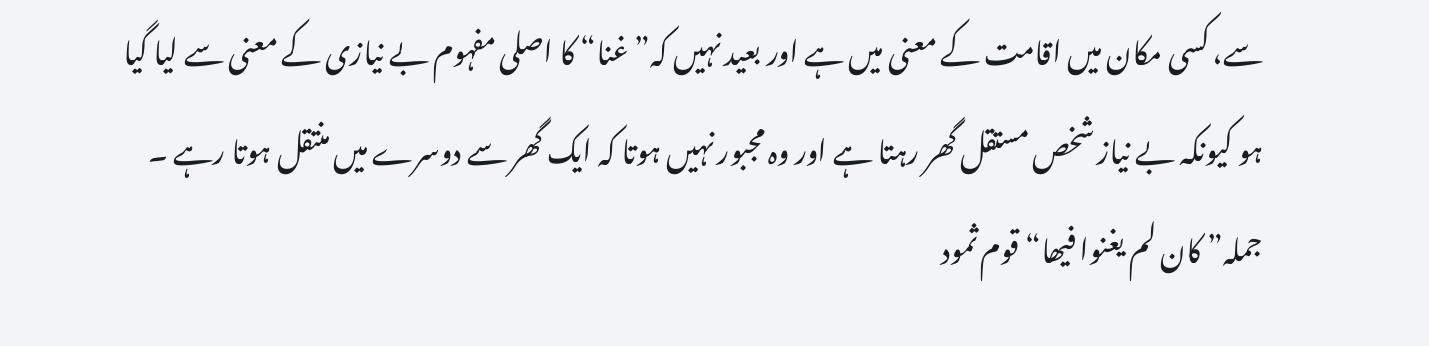سے، کسی مکان میں اقامت کے معنی میں ہے اور بعید نہیں کہ” غنا“ کا اصلی مفہوم بے نیازی کے معنی سے لیا گیا ہو کیونکہ بے نیاز شخص مستقل گھر رہتا ہے اور وہ مجبور نہیں ہوتا کہ ایک گھر سے دوسرے میں منتقل ہوتا رہے ۔ جملہ” کان لم یغنوا فیھا“ قوم ثمود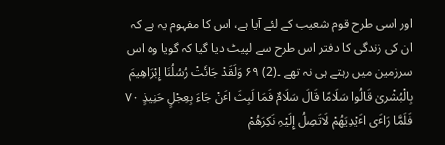اور اسی طرح قوم شعیب کے لئے آیا ہے، اس کا مفہوم یہ ہے کہ ان کی زندگی کا دفتر اس طرح سے لپیٹ دیا گیا کہ گویا وہ اس سرزمین میں رہتے ہی نہ تھے ۔(2) ۶۹ وَلَقَدْ جَائَتْ رُسُلُنَا إِبْرَاھِیمَ بِالْبُشْریٰ قَالُوا سَلَامًا قَالَ سَلَامٌ فَمَا لَبِثَ اٴَنْ جَاءَ بِعِجْلٍ حَنِیذٍ ۷۰ فَلَمَّا رَاٴَی اٴَیْدِیَھُمْ لَاتَصِلُ إِلَیْہِ نَکِرَھُمْ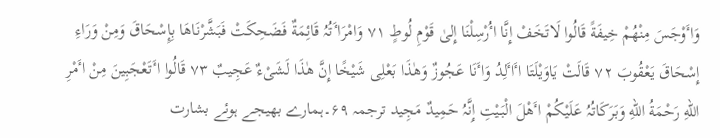وَاٴَوْجَسَ مِنْھُمْ خِیفَةً قَالُوا لَاتَخَفْ إِنَّا اٴُرْسِلْنَا إِلیٰ قَوْمِ لُوطٍ ۷۱ وَامْرَاٴَتُہُ قَائِمَةٌ فَضَحِکَتْ فَبَشَّرْنَاھَا بِإِسْحَاقَ وَمِنْ وَرَاءِ إِسْحَاقَ یَعْقُوبَ ۷۲ قَالَتْ یَاوَیْلَتَا اٴَاٴَلِدُ وَاٴَنَا عَجُوزٌ وَھٰذَا بَعْلِی شَیْخًا إِنَّ ھٰذَا لَشَیْءٌ عَجِیبٌ ۷۳ قَالُوا اٴَتَعْجَبِینَ مِنْ اٴَمْرِ اللهِ رَحْمَةُ اللهِ وَبَرَکَاتُہُ عَلَیْکُمْ اٴَھْلَ الْبَیْتِ إِنَّہُ حَمِیدٌ مَجِید ترجمہ ۶۹۔ہمارے بھیجے ہوئے بشارت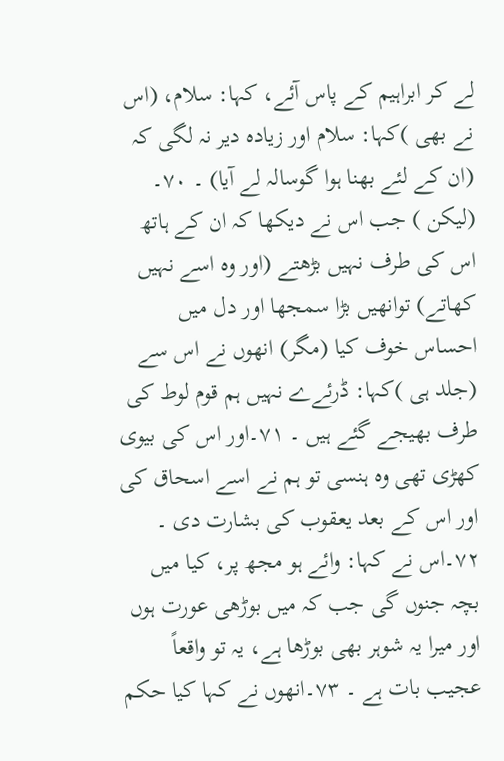لے کر ابراہیم کے پاس آئے، کہا: سلام، (اس نے بھی )کہا: سلام اور زیادہ دیر نہ لگی کہ (ان کے لئے بھنا ہوا گوسالہ لے آیا) ۔ ۷۰۔ (لیکن ) جب اس نے دیکھا کہ ان کے ہاتھ اس کی طرف نہیں بڑھتے (اور وہ اسے نہیں کھاتے) توانھیں بڑا سمجھا اور دل میں احساس خوف کیا (مگر) انھوں نے اس سے (جلد ہی )کہا: ڈرئےے نہیں ہم قوم لوط کی طرف بھیجے گئے ہیں ۔ ۷۱۔اور اس کی بیوی کھڑی تھی وہ ہنسی تو ہم نے اسے اسحاق کی اور اس کے بعد یعقوب کی بشارت دی ۔ ۷۲۔اس نے کہا: وائے ہو مجھ پر، کیا میں بچہ جنوں گی جب کہ میں بوڑھی عورت ہوں اور میرا یہ شوہر بھی بوڑھا ہے، یہ تو واقعاً عجیب بات ہے ۔ ۷۳۔انھوں نے کہا کیا حکم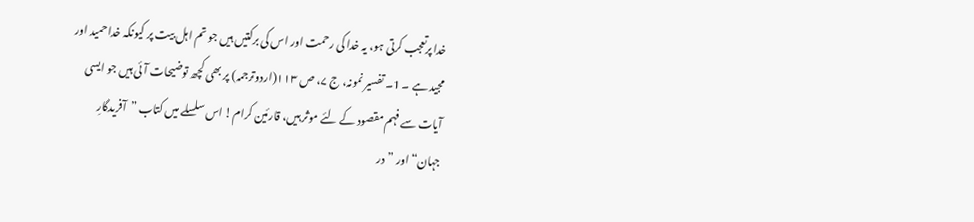خدا پرتعجب کرتی ہو، یہ خدا کی رحمت اور اس کی برکتیں ہیں جو تم اہل بیت پر کیونکہ خدا حمید اور مجید ہے ۔ 1۔ تفسیر نمونہ، ج ۷، ص ۱۱۳(اردوترجمہ) پر بھی کچھ توضیحات آئی ہیں جو ایسی آیات سے فہم مقصود کے لئے موثر ہیں، قارئین کرام! اس سلسلے میں کتاب ”آفریدگارِ جہان“اور ”در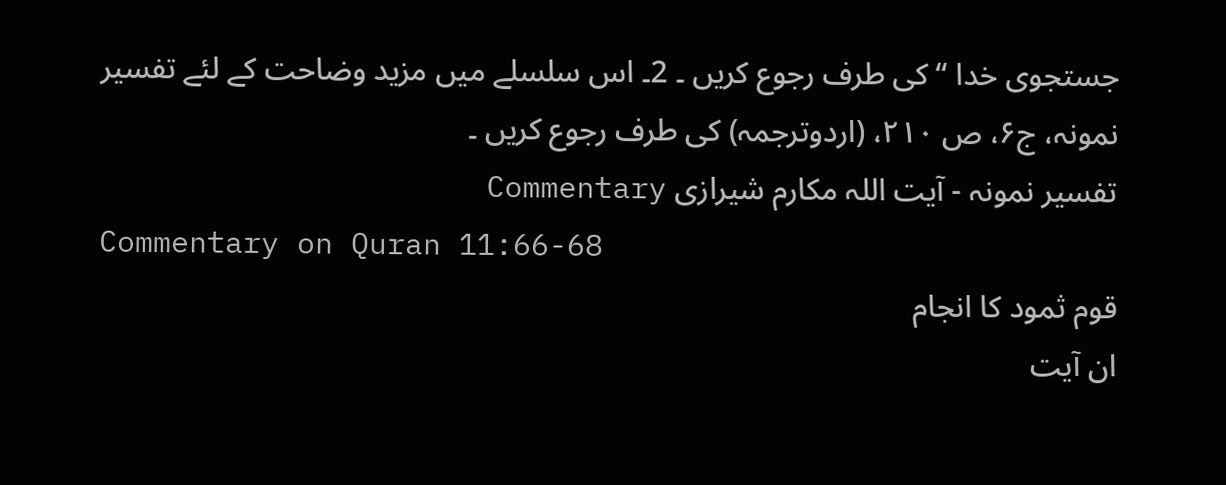جستجوی خدا “ کی طرف رجوع کریں ۔ 2۔ اس سلسلے میں مزید وضاحت کے لئے تفسیر نمونہ، ج۶، ص ۲۱۰، (اردوترجمہ) کی طرف رجوع کریں ۔
تفسیر نمونہ - آیت اللہ مکارم شیرازی Commentary
Commentary on Quran 11:66-68
قوم ثمود کا انجام
ان آیت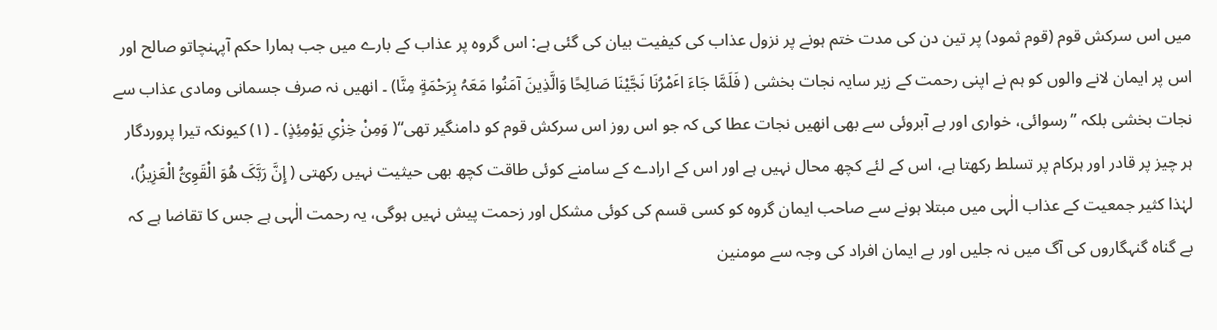میں اس سرکش قوم (قوم ثمود) پر تین دن کی مدت ختم ہونے پر نزول عذاب کی کیفیت بیان کی گئی ہے: اس گروہ پر عذاب کے بارے میں جب ہمارا حکم آپہنچاتو صالح اور اس پر ایمان لانے والوں کو ہم نے اپنی رحمت کے زیر سایہ نجات بخشی ( فَلَمَّا جَاءَ اٴَمْرُنَا نَجَّیْنَا صَالِحًا وَالَّذِینَ آمَنُوا مَعَہُ بِرَحْمَةٍ مِنَّا) ۔ انھیں نہ صرف جسمانی ومادی عذاب سے نجات بخشی بلکہ ”رسوائی، خواری اور بے آبروئی سے بھی انھیں نجات عطا کی کہ جو اس روز اس سرکش قوم کو دامنگیر تھی“( وَمِنْ خِزْیِ یَوْمِئِذٍ) ۔ (۱) کیونکہ تیرا پروردگار ہر چیز پر قادر اور ہرکام پر تسلط رکھتا ہے، اس کے لئے کچھ محال نہیں ہے اور اس کے ارادے کے سامنے کوئی طاقت کچھ بھی حیثیت نہیں رکھتی ( إِنَّ رَبَّکَ ھُوَ الْقَوِیُّ الْعَزِیزُ)، لہٰذا کثیر جمعیت کے عذاب الٰہی میں مبتلا ہونے سے صاحب ایمان گروہ کو کسی قسم کی کوئی مشکل اور زحمت پیش نہیں ہوگی، یہ رحمت الٰہی ہے جس کا تقاضا ہے کہ بے گناہ گنہگاروں کی آگ میں نہ جلیں اور بے ایمان افراد کی وجہ سے مومنین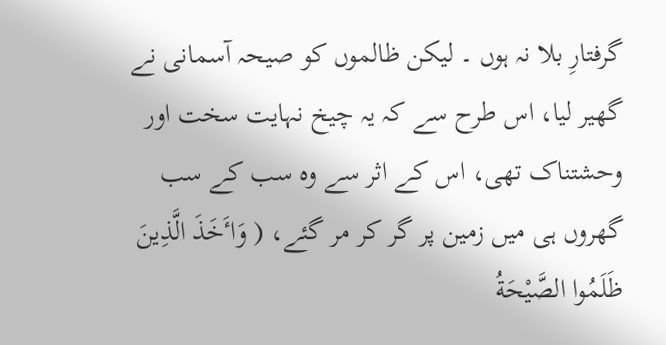گرفتارِ بلا نہ ہوں ۔ لیکن ظالموں کو صیحہ آسمانی نے گھیر لیا، اس طرح سے کہ یہ چیخ نہایت سخت اور وحشتناک تھی، اس کے اثر سے وہ سب کے سب گھروں ہی میں زمین پر گر کر مر گئے، ( وَاٴَخَذَ الَّذِینَ ظَلَمُوا الصَّیْحَةُ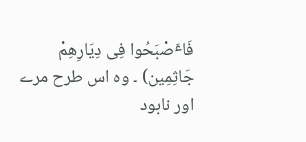فَاٴَصْبَحُوا فِی دِیَارِھِمْ جَاثِمِین) ۔ وہ اس طرح مرے اور نابود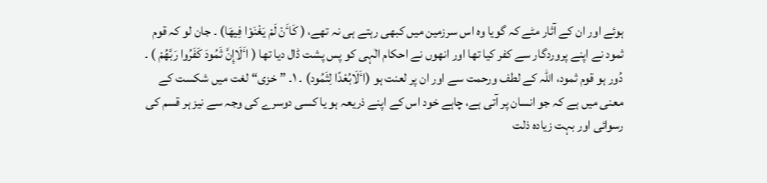ہوئے اور ان کے آثار مٹے کہ گویا وہ اس سرزمین میں کبھی رہتے ہی نہ تھے، ( کَاٴَنْ لَمْ یَغْنَوْا فِیھَا) ۔ جان لو کہ قوم ثمود نے اپنے پروردگار سے کفر کیا تھا اور انھوں نے احکام الٰہی کو پس پشت ڈال دیا تھا ( اٴَلَاإِنَّ ثَمُودَ کَفَرُوا رَبَّھُمْ ) ۔ دُور ہو قوم ثمود، اللہ کے لطف ورحمت سے اور ان پر لعنت ہو (اٴَلَابُعْدًا لِثَمُود) ۔ ۱۔ ”خزی“ لغت میں شکست کے معنی میں ہے کہ جو انسان پر آتی ہے، چاہے خود اس کے اپنے ذریعہ ہو یا کسی دوسرے کی وجہ سے نیز ہر قسم کی رسوائی اور بہت زیادہ ذلت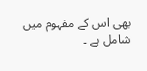بھی اس کے مفہوم میں شامل ہے ۔